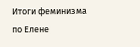Итоги феминизма по Елене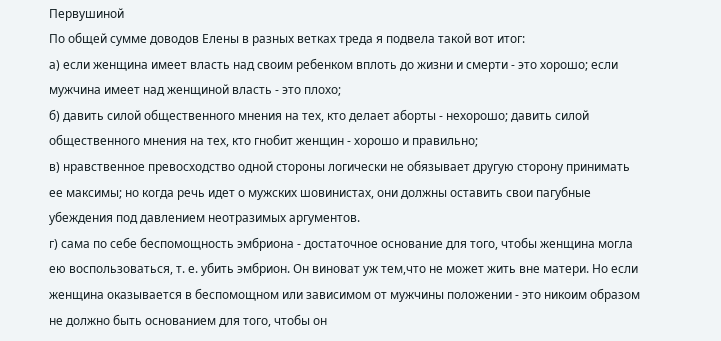Первушиной
По общей сумме доводов Елены в разных ветках треда я подвела такой вот итог:
а) если женщина имеет власть над своим ребенком вплоть до жизни и смерти - это хорошо; если мужчина имеет над женщиной власть - это плохо;
б) давить силой общественного мнения на тех, кто делает аборты - нехорошо; давить силой общественного мнения на тех, кто гнобит женщин - хорошо и правильно;
в) нравственное превосходство одной стороны логически не обязывает другую сторону принимать ее максимы; но когда речь идет о мужских шовинистах, они должны оставить свои пагубные убеждения под давлением неотразимых аргументов.
г) сама по себе беспомощность эмбриона - достаточное основание для того, чтобы женщина могла ею воспользоваться, т. е. убить эмбрион. Он виноват уж тем,что не может жить вне матери. Но если женщина оказывается в беспомощном или зависимом от мужчины положении - это никоим образом не должно быть основанием для того, чтобы он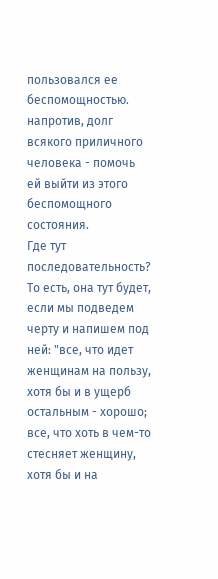пользовался ее беспомощностью. напротив, долг всякого приличного человека - помочь ей выйти из этого беспомощного состояния.
Где тут последовательность? То есть, она тут будет, если мы подведем черту и напишем под ней: "все, что идет женщинам на пользу, хотя бы и в ущерб остальным - хорошо; все, что хоть в чем-то стесняет женщину, хотя бы и на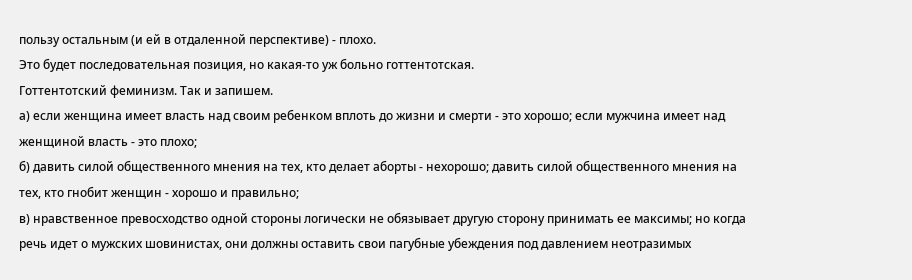пользу остальным (и ей в отдаленной перспективе) - плохо.
Это будет последовательная позиция, но какая-то уж больно готтентотская.
Готтентотский феминизм. Так и запишем.
а) если женщина имеет власть над своим ребенком вплоть до жизни и смерти - это хорошо; если мужчина имеет над женщиной власть - это плохо;
б) давить силой общественного мнения на тех, кто делает аборты - нехорошо; давить силой общественного мнения на тех, кто гнобит женщин - хорошо и правильно;
в) нравственное превосходство одной стороны логически не обязывает другую сторону принимать ее максимы; но когда речь идет о мужских шовинистах, они должны оставить свои пагубные убеждения под давлением неотразимых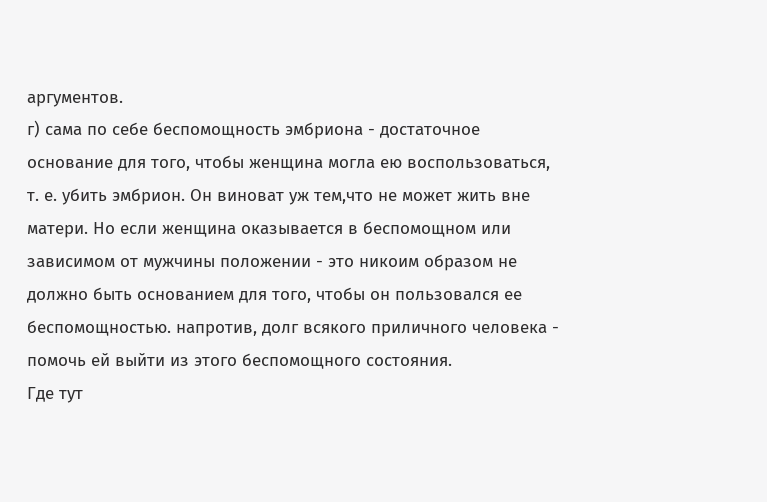аргументов.
г) сама по себе беспомощность эмбриона - достаточное основание для того, чтобы женщина могла ею воспользоваться, т. е. убить эмбрион. Он виноват уж тем,что не может жить вне матери. Но если женщина оказывается в беспомощном или зависимом от мужчины положении - это никоим образом не должно быть основанием для того, чтобы он пользовался ее беспомощностью. напротив, долг всякого приличного человека - помочь ей выйти из этого беспомощного состояния.
Где тут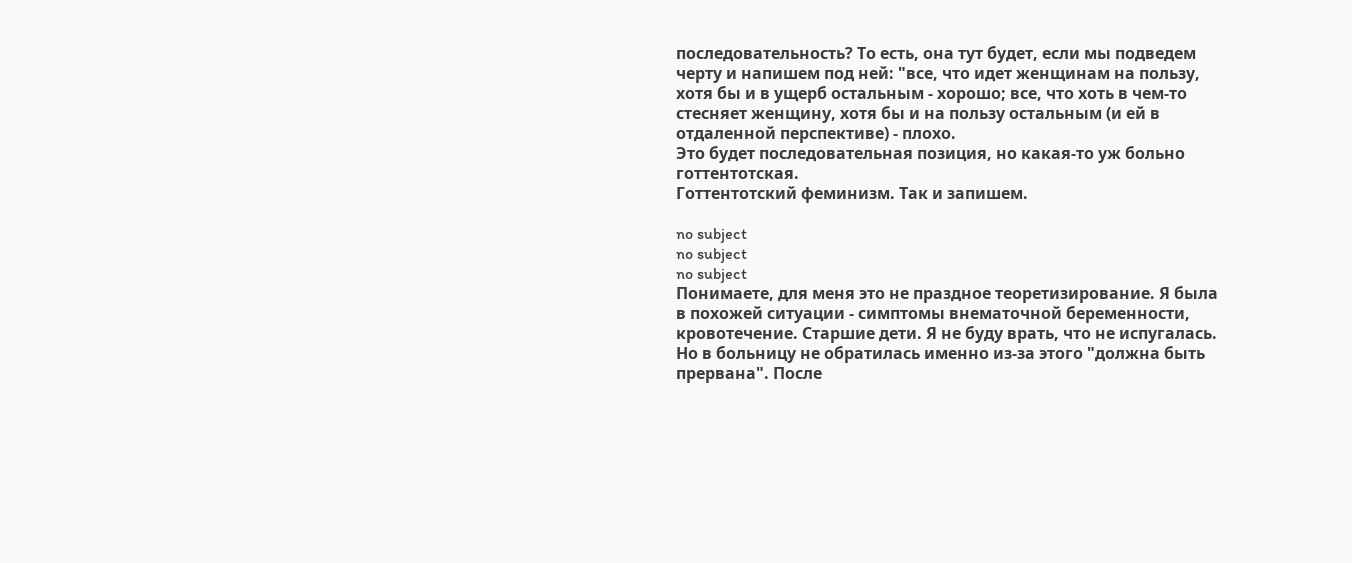последовательность? То есть, она тут будет, если мы подведем черту и напишем под ней: "все, что идет женщинам на пользу, хотя бы и в ущерб остальным - хорошо; все, что хоть в чем-то стесняет женщину, хотя бы и на пользу остальным (и ей в отдаленной перспективе) - плохо.
Это будет последовательная позиция, но какая-то уж больно готтентотская.
Готтентотский феминизм. Так и запишем.

no subject
no subject
no subject
Понимаете, для меня это не праздное теоретизирование. Я была в похожей ситуации - симптомы внематочной беременности, кровотечение. Старшие дети. Я не буду врать, что не испугалась. Но в больницу не обратилась именно из-за этого "должна быть прервана". После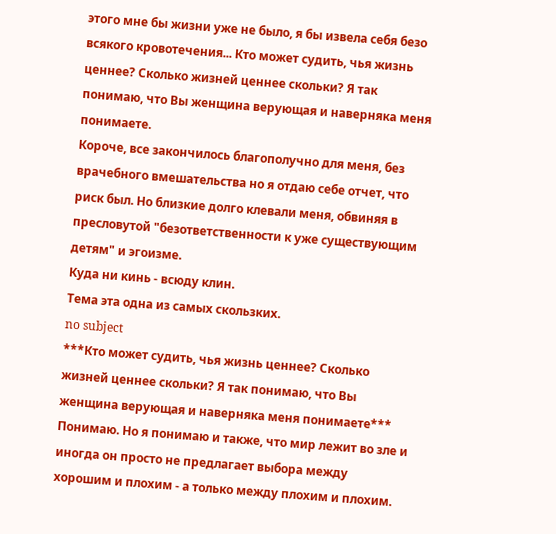этого мне бы жизни уже не было, я бы извела себя безо всякого кровотечения... Кто может судить, чья жизнь ценнее? Сколько жизней ценнее скольки? Я так понимаю, что Вы женщина верующая и наверняка меня понимаете.
Короче, все закончилось благополучно для меня, без врачебного вмешательства но я отдаю себе отчет, что риск был. Но близкие долго клевали меня, обвиняя в пресловутой "безответственности к уже существующим детям" и эгоизме.
Куда ни кинь - всюду клин.
Тема эта одна из самых скользких.
no subject
***Кто может судить, чья жизнь ценнее? Сколько жизней ценнее скольки? Я так понимаю, что Вы женщина верующая и наверняка меня понимаете***
Понимаю. Но я понимаю и также, что мир лежит во зле и иногда он просто не предлагает выбора между хорошим и плохим - а только между плохим и плохим.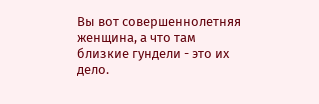Вы вот совершеннолетняя женщина, а что там близкие гундели - это их дело.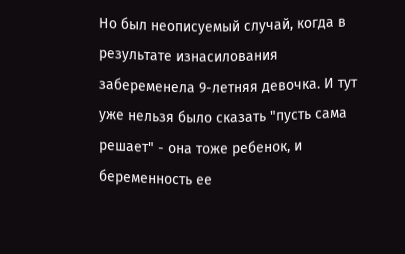Но был неописуемый случай, когда в результате изнасилования забеременела 9-летняя девочка. И тут уже нельзя было сказать "пусть сама решает" - она тоже ребенок, и беременность ее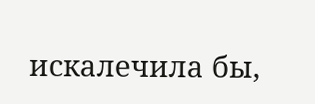искалечила бы,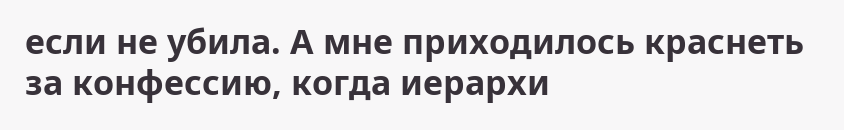если не убила. А мне приходилось краснеть за конфессию, когда иерархи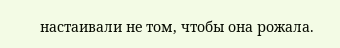настаивали не том, чтобы она рожала.